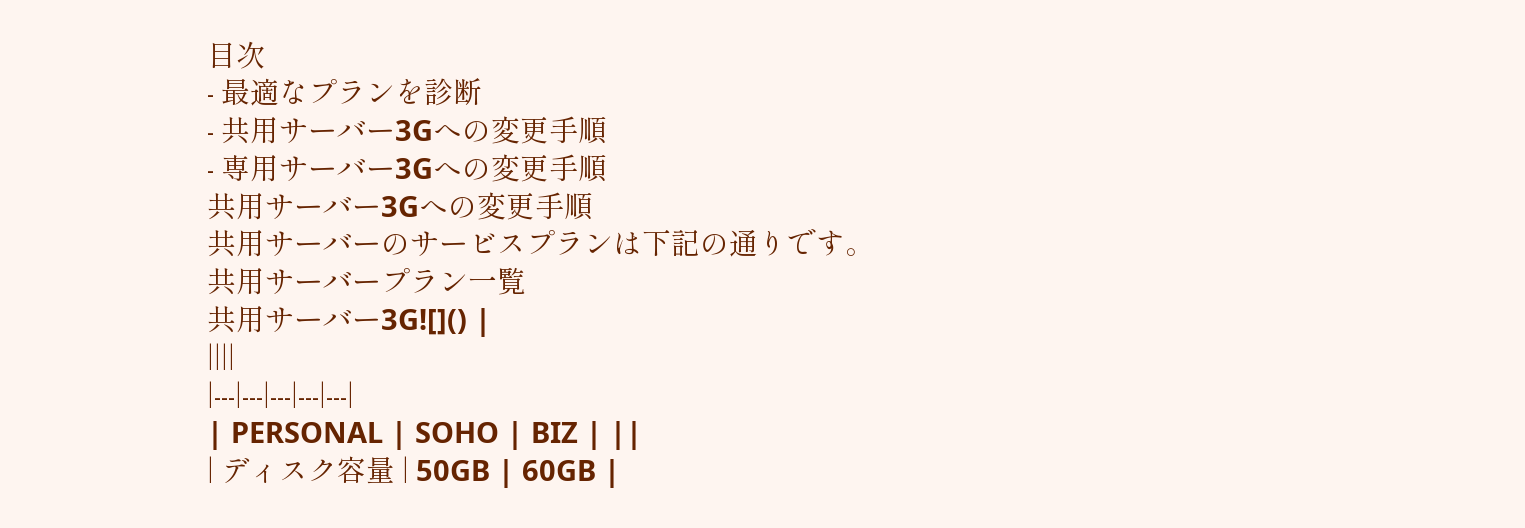目次
- 最適なプランを診断
- 共用サーバー3Gへの変更手順
- 専用サーバー3Gへの変更手順
共用サーバー3Gへの変更手順
共用サーバーのサービスプランは下記の通りです。
共用サーバープラン一覧
共用サーバー3G![]() |
||||
|---|---|---|---|---|
| PERSONAL | SOHO | BIZ | ||
| ディスク容量 | 50GB | 60GB |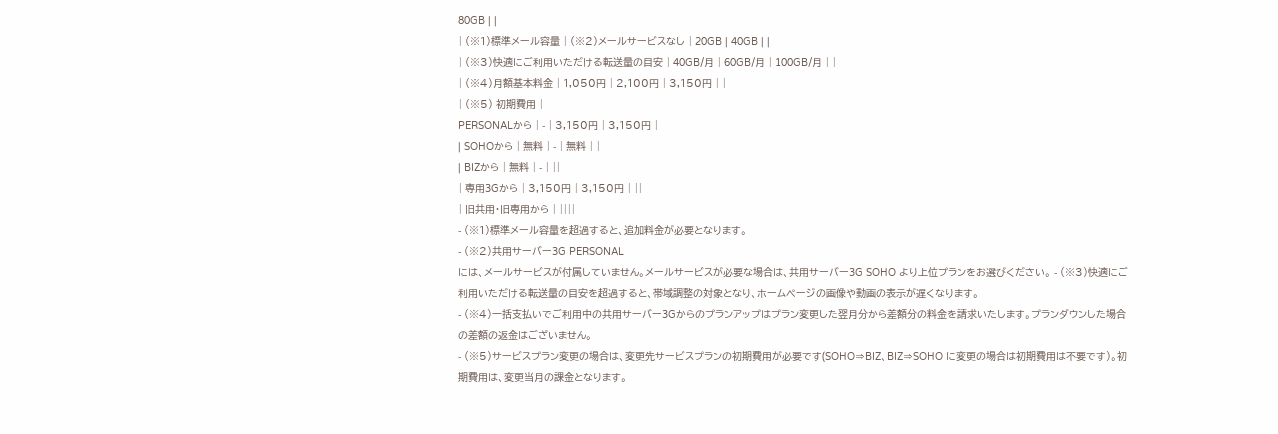80GB | |
| (※1)標準メール容量 | (※2)メールサービスなし | 20GB | 40GB | |
| (※3)快適にご利用いただける転送量の目安 | 40GB/月 | 60GB/月 | 100GB/月 | |
| (※4)月額基本料金 | 1,050円 | 2,100円 | 3,150円 | |
| (※5) 初期費用 |
PERSONALから | - | 3,150円 | 3,150円 |
| SOHOから | 無料 | - | 無料 | |
| BIZから | 無料 | - | ||
| 専用3Gから | 3,150円 | 3,150円 | ||
| 旧共用・旧専用から | ||||
- (※1)標準メール容量を超過すると、追加料金が必要となります。
- (※2)共用サーバー3G PERSONAL
には、メールサービスが付属していません。メールサービスが必要な場合は、共用サーバー3G SOHO より上位プランをお選びください。 - (※3)快適にご利用いただける転送量の目安を超過すると、帯域調整の対象となり、ホームページの画像や動画の表示が遅くなります。
- (※4)一括支払いでご利用中の共用サーバー3Gからのプランアップはプラン変更した翌月分から差額分の料金を請求いたします。プランダウンした場合の差額の返金はございません。
- (※5)サービスプラン変更の場合は、変更先サービスプランの初期費用が必要です(SOHO⇒BIZ、BIZ⇒SOHO に変更の場合は初期費用は不要です)。初期費用は、変更当月の課金となります。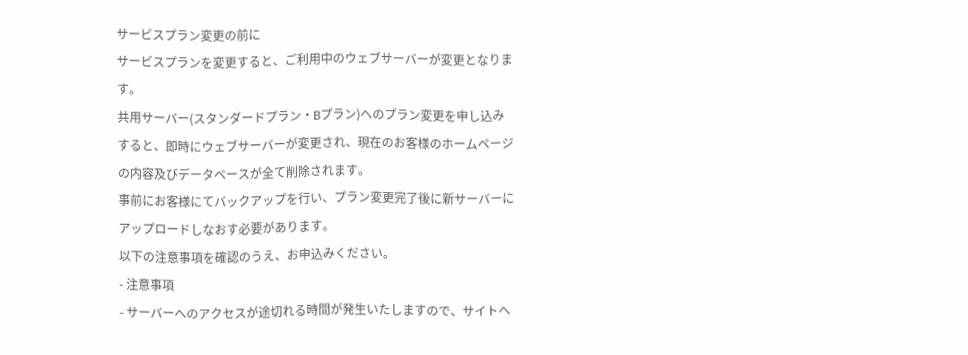サービスプラン変更の前に
サービスプランを変更すると、ご利用中のウェブサーバーが変更となります。
共用サーバー(スタンダードプラン・Bプラン)へのプラン変更を申し込みすると、即時にウェブサーバーが変更され、現在のお客様のホームページの内容及びデータベースが全て削除されます。
事前にお客様にてバックアップを行い、プラン変更完了後に新サーバーにアップロードしなおす必要があります。
以下の注意事項を確認のうえ、お申込みください。
- 注意事項
- サーバーへのアクセスが途切れる時間が発生いたしますので、サイトへ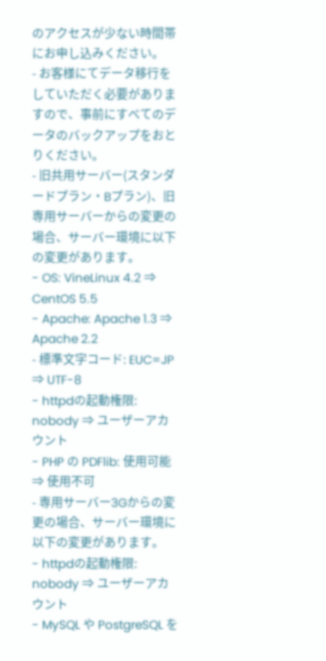のアクセスが少ない時間帯にお申し込みください。
- お客様にてデータ移行をしていただく必要がありますので、事前にすべてのデータのバックアップをおとりください。
- 旧共用サーバー(スタンダードプラン・Bプラン)、旧専用サーバーからの変更の場合、サーバー環境に以下の変更があります。
- OS: VineLinux 4.2 ⇒ CentOS 5.5
- Apache: Apache 1.3 ⇒ Apache 2.2
- 標準文字コード: EUC=JP ⇒ UTF-8
- httpdの起動権限: nobody ⇒ ユーザーアカウント
- PHP の PDFlib: 使用可能 ⇒ 使用不可
- 専用サーバー3Gからの変更の場合、サーバー環境に以下の変更があります。
- httpdの起動権限: nobody ⇒ ユーザーアカウント
- MySQL や PostgreSQL を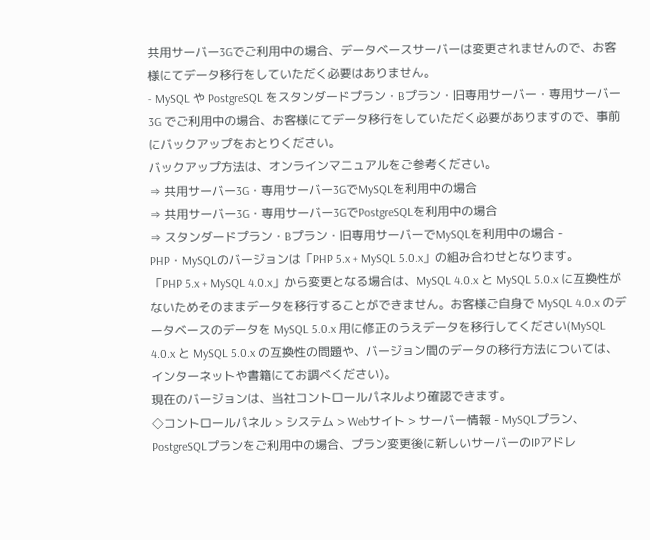共用サーバー3Gでご利用中の場合、データベースサーバーは変更されませんので、お客様にてデータ移行をしていただく必要はありません。
- MySQL や PostgreSQL をスタンダードプラン・Bプラン・旧専用サーバー・専用サーバー3G でご利用中の場合、お客様にてデータ移行をしていただく必要がありますので、事前にバックアップをおとりください。
バックアップ方法は、オンラインマニュアルをご参考ください。
⇒ 共用サーバー3G・専用サーバー3GでMySQLを利用中の場合
⇒ 共用サーバー3G・専用サーバー3GでPostgreSQLを利用中の場合
⇒ スタンダードプラン・Bプラン・旧専用サーバーでMySQLを利用中の場合 - PHP・MySQLのバージョンは「PHP 5.x + MySQL 5.0.x」の組み合わせとなります。
「PHP 5.x + MySQL 4.0.x」から変更となる場合は、MySQL 4.0.x と MySQL 5.0.x に互換性がないためそのままデータを移行することができません。お客様ご自身で MySQL 4.0.x のデータベースのデータを MySQL 5.0.x 用に修正のうえデータを移行してください(MySQL 4.0.x と MySQL 5.0.x の互換性の問題や、バージョン間のデータの移行方法については、インターネットや書籍にてお調べください)。
現在のバージョンは、当社コントロールパネルより確認できます。
◇コントロールパネル > システム > Webサイト > サーバー情報 - MySQLプラン、PostgreSQLプランをご利用中の場合、プラン変更後に新しいサーバーのIPアドレ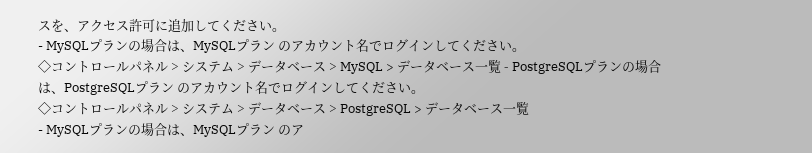スを、アクセス許可に追加してください。
- MySQLプランの場合は、MySQLプラン のアカウント名でログインしてください。
◇コントロールパネル > システム > データベース > MySQL > データベース一覧 - PostgreSQLプランの場合は、PostgreSQLプラン のアカウント名でログインしてください。
◇コントロールパネル > システム > データベース > PostgreSQL > データベース一覧
- MySQLプランの場合は、MySQLプラン のア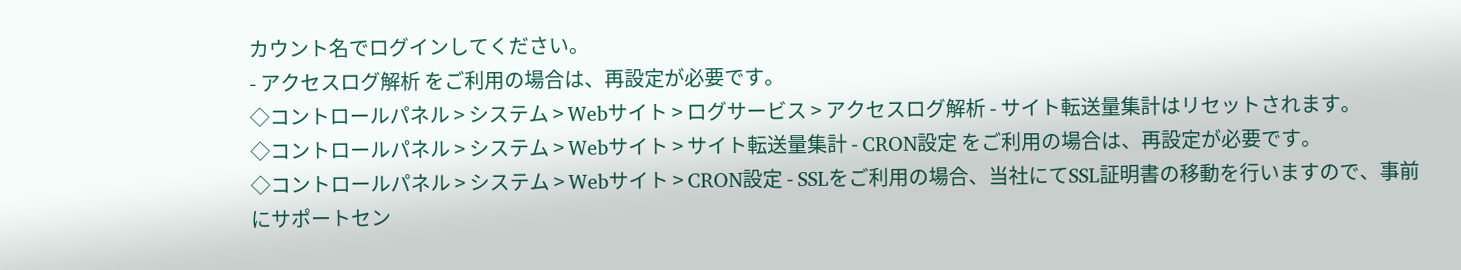カウント名でログインしてください。
- アクセスログ解析 をご利用の場合は、再設定が必要です。
◇コントロールパネル > システム > Webサイト > ログサービス > アクセスログ解析 - サイト転送量集計はリセットされます。
◇コントロールパネル > システム > Webサイト > サイト転送量集計 - CRON設定 をご利用の場合は、再設定が必要です。
◇コントロールパネル > システム > Webサイト > CRON設定 - SSLをご利用の場合、当社にてSSL証明書の移動を行いますので、事前にサポートセン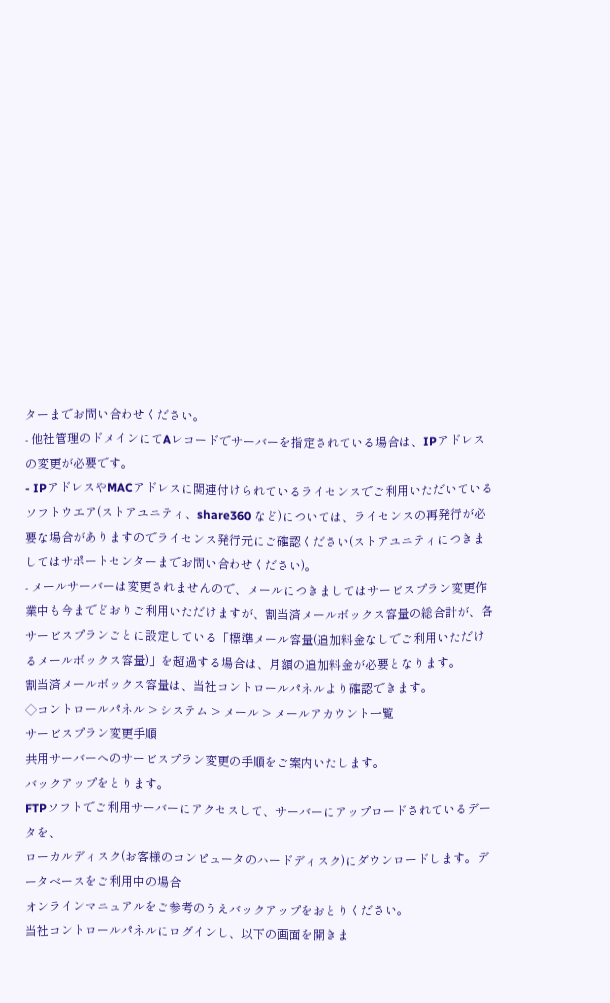ターまでお問い合わせください。
- 他社管理のドメインにてAレコードでサーバーを指定されている場合は、IPアドレスの変更が必要です。
- IPアドレスやMACアドレスに関連付けられているライセンスでご利用いただいているソフトウエア(ストアユニティ、share360 など)については、ライセンスの再発行が必要な場合がありますのでライセンス発行元にご確認ください(ストアユニティにつきましてはサポートセンターまでお問い合わせください)。
- メールサーバーは変更されませんので、メールにつきましてはサービスプラン変更作業中も今までどおりご利用いただけますが、割当済メールボックス容量の総合計が、各サービスプランごとに設定している「標準メール容量(追加料金なしでご利用いただけるメールボックス容量)」を超過する場合は、月額の追加料金が必要となります。
割当済メールボックス容量は、当社コントロールパネルより確認できます。
◇コントロールパネル > システム > メール > メールアカウント一覧
サービスプラン変更手順
共用サーバーへのサービスプラン変更の手順をご案内いたします。
バックアップをとります。
FTPソフトでご利用サーバーにアクセスして、サーバーにアップロードされているデータを、
ローカルディスク(お客様のコンピュータのハードディスク)にダウンロードします。データベースをご利用中の場合
オンラインマニュアルをご参考のうえバックアップをおとりください。
当社コントロールパネルにログインし、以下の画面を開きま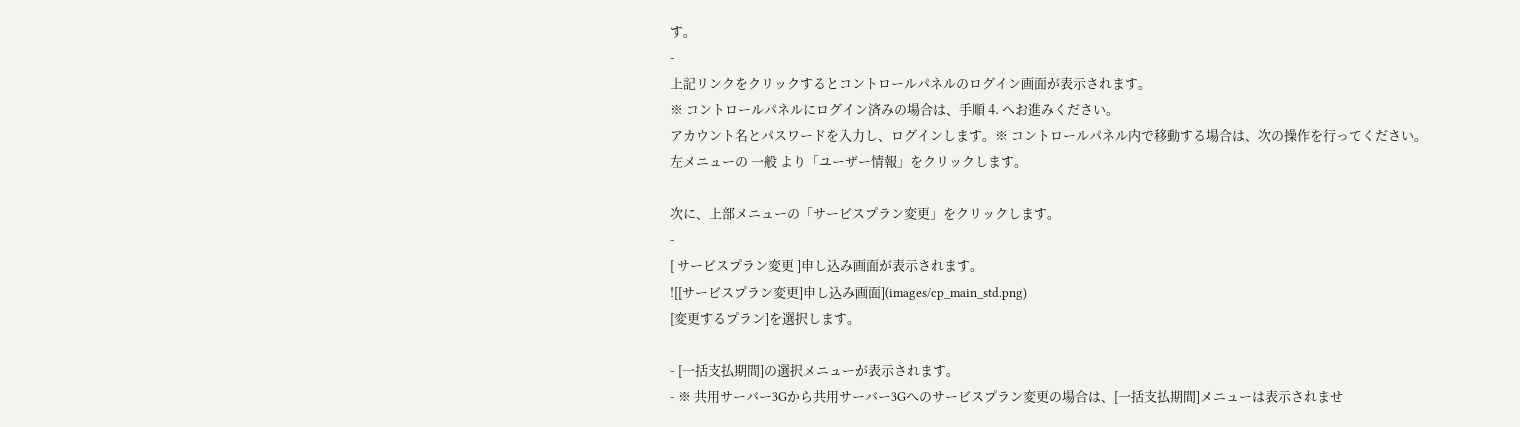す。
-
上記リンクをクリックするとコントロールパネルのログイン画面が表示されます。
※ コントロールパネルにログイン済みの場合は、手順 4. へお進みください。
アカウント名とパスワードを入力し、ログインします。※ コントロールパネル内で移動する場合は、次の操作を行ってください。
左メニューの 一般 より「ユーザー情報」をクリックします。

次に、上部メニューの「サービスプラン変更」をクリックします。
-
[ サービスプラン変更 ]申し込み画面が表示されます。
![[サービスプラン変更]申し込み画面](images/cp_main_std.png)
[変更するプラン]を選択します。

- [一括支払期間]の選択メニューが表示されます。
- ※ 共用サーバー3Gから共用サーバー3Gへのサービスプラン変更の場合は、[一括支払期間]メニューは表示されませ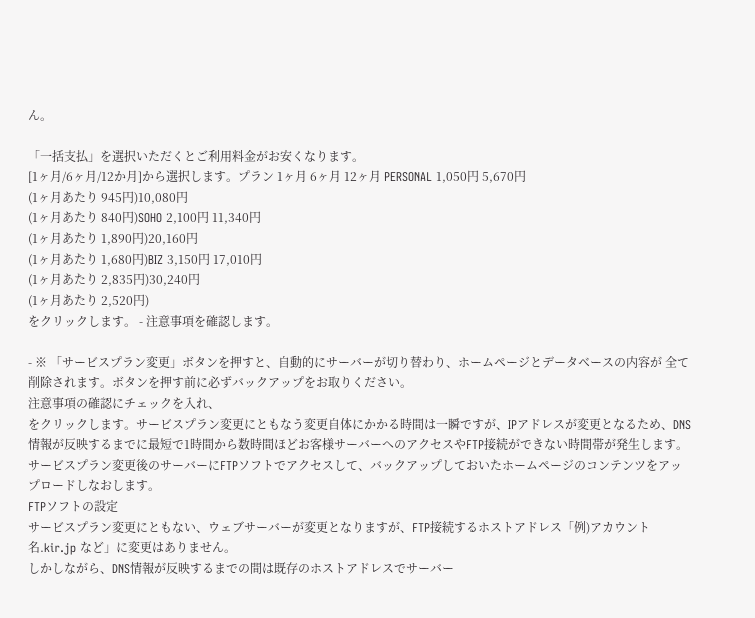ん。

「一括支払」を選択いただくとご利用料金がお安くなります。
[1ヶ月/6ヶ月/12か月]から選択します。プラン 1ヶ月 6ヶ月 12ヶ月 PERSONAL 1,050円 5,670円
(1ヶ月あたり 945円)10,080円
(1ヶ月あたり 840円)SOHO 2,100円 11,340円
(1ヶ月あたり 1,890円)20,160円
(1ヶ月あたり 1,680円)BIZ 3,150円 17,010円
(1ヶ月あたり 2,835円)30,240円
(1ヶ月あたり 2,520円)
をクリックします。 - 注意事項を確認します。

- ※ 「サービスプラン変更」ボタンを押すと、自動的にサーバーが切り替わり、ホームページとデータベースの内容が 全て削除されます。ボタンを押す前に必ずバックアップをお取りください。
注意事項の確認にチェックを入れ、
をクリックします。サービスプラン変更にともなう変更自体にかかる時間は一瞬ですが、IPアドレスが変更となるため、DNS情報が反映するまでに最短で1時間から数時間ほどお客様サーバーへのアクセスやFTP接続ができない時間帯が発生します。
サービスプラン変更後のサーバーにFTPソフトでアクセスして、バックアップしておいたホームページのコンテンツをアップロードしなおします。
FTPソフトの設定
サービスプラン変更にともない、ウェブサーバーが変更となりますが、FTP接続するホストアドレス「例)アカウント名.kir.jp など」に変更はありません。
しかしながら、DNS情報が反映するまでの間は既存のホストアドレスでサーバー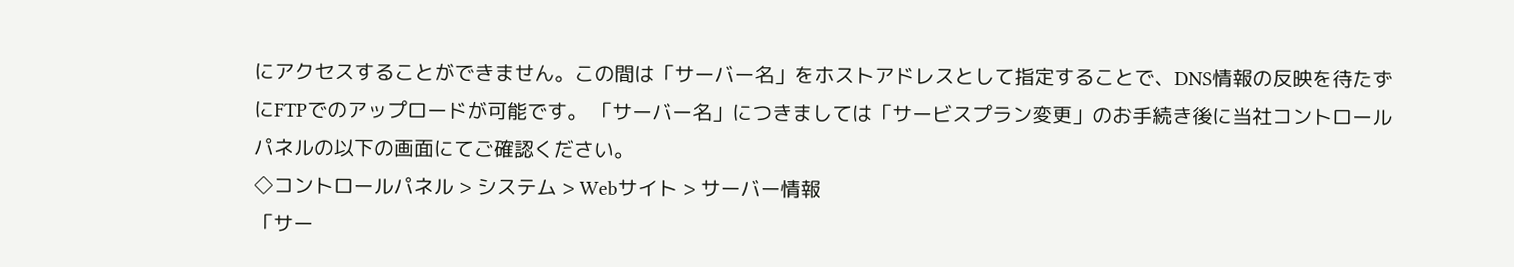にアクセスすることができません。この間は「サーバー名」をホストアドレスとして指定することで、DNS情報の反映を待たずにFTPでのアップロードが可能です。 「サーバー名」につきましては「サービスプラン変更」のお手続き後に当社コントロールパネルの以下の画面にてご確認ください。
◇コントロールパネル > システム > Webサイト > サーバー情報
「サー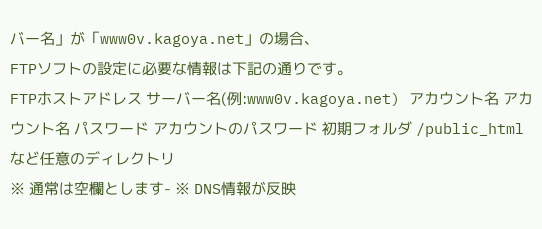バー名」が「www0v.kagoya.net」の場合、
FTPソフトの設定に必要な情報は下記の通りです。
FTPホストアドレス サーバー名(例:www0v.kagoya.net) アカウント名 アカウント名 パスワード アカウントのパスワード 初期フォルダ /public_html など任意のディレクトリ
※ 通常は空欄とします- ※ DNS情報が反映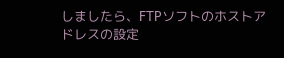しましたら、FTPソフトのホストアドレスの設定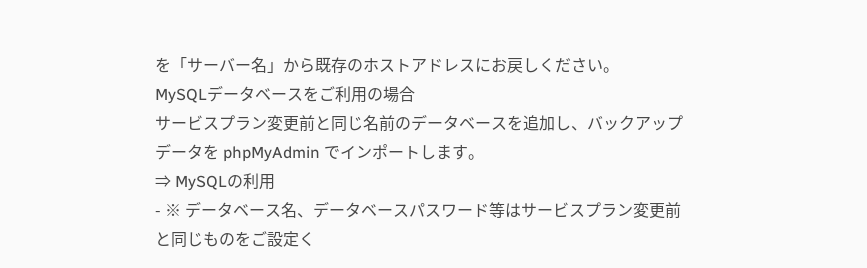を「サーバー名」から既存のホストアドレスにお戻しください。
MySQLデータベースをご利用の場合
サービスプラン変更前と同じ名前のデータベースを追加し、バックアップデータを phpMyAdmin でインポートします。
⇒ MySQLの利用
- ※ データベース名、データベースパスワード等はサービスプラン変更前と同じものをご設定く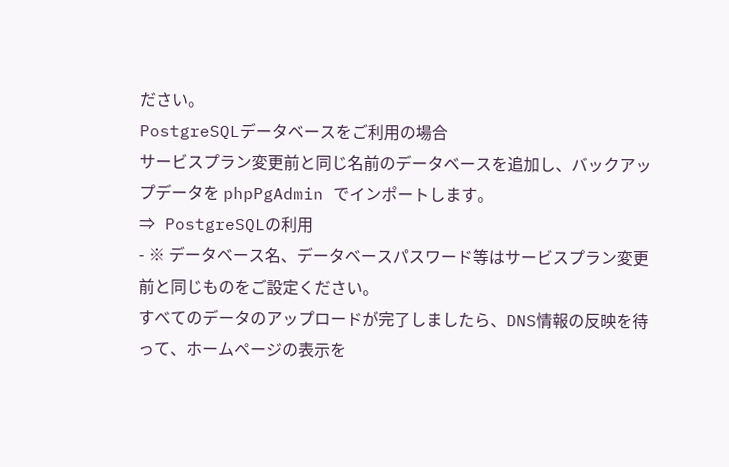ださい。
PostgreSQLデータベースをご利用の場合
サービスプラン変更前と同じ名前のデータベースを追加し、バックアップデータを phpPgAdmin でインポートします。
⇒ PostgreSQLの利用
- ※ データベース名、データベースパスワード等はサービスプラン変更前と同じものをご設定ください。
すべてのデータのアップロードが完了しましたら、DNS情報の反映を待って、ホームページの表示を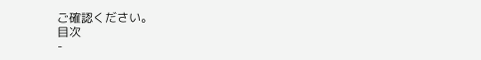ご確認ください。
目次
-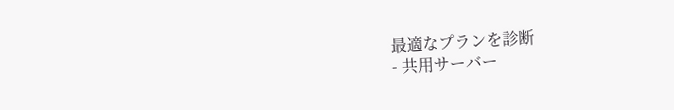最適なプランを診断
- 共用サーバー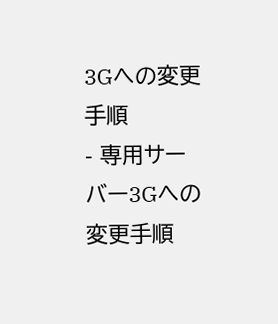3Gへの変更手順
- 専用サーバー3Gへの変更手順